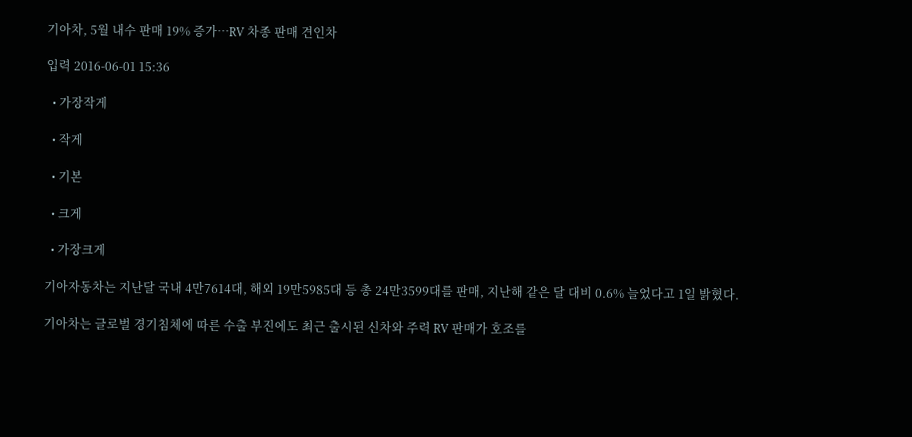기아차, 5월 내수 판매 19% 증가…RV 차종 판매 견인차

입력 2016-06-01 15:36

  • 가장작게

  • 작게

  • 기본

  • 크게

  • 가장크게

기아자동차는 지난달 국내 4만7614대, 해외 19만5985대 등 총 24만3599대를 판매, 지난해 같은 달 대비 0.6% 늘었다고 1일 밝혔다.

기아차는 글로벌 경기침체에 따른 수출 부진에도 최근 출시된 신차와 주력 RV 판매가 호조를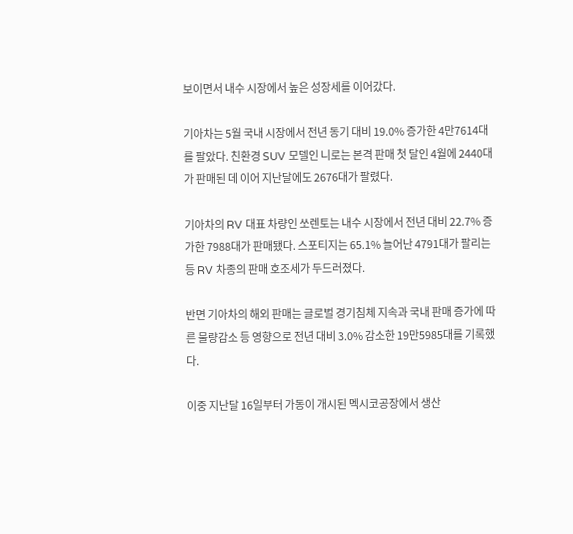보이면서 내수 시장에서 높은 성장세를 이어갔다.

기아차는 5월 국내 시장에서 전년 동기 대비 19.0% 증가한 4만7614대를 팔았다. 친환경 SUV 모델인 니로는 본격 판매 첫 달인 4월에 2440대가 판매된 데 이어 지난달에도 2676대가 팔렸다.

기아차의 RV 대표 차량인 쏘렌토는 내수 시장에서 전년 대비 22.7% 증가한 7988대가 판매됐다. 스포티지는 65.1% 늘어난 4791대가 팔리는 등 RV 차종의 판매 호조세가 두드러졌다.

반면 기아차의 해외 판매는 글로벌 경기침체 지속과 국내 판매 증가에 따른 물량감소 등 영향으로 전년 대비 3.0% 감소한 19만5985대를 기록했다.

이중 지난달 16일부터 가동이 개시된 멕시코공장에서 생산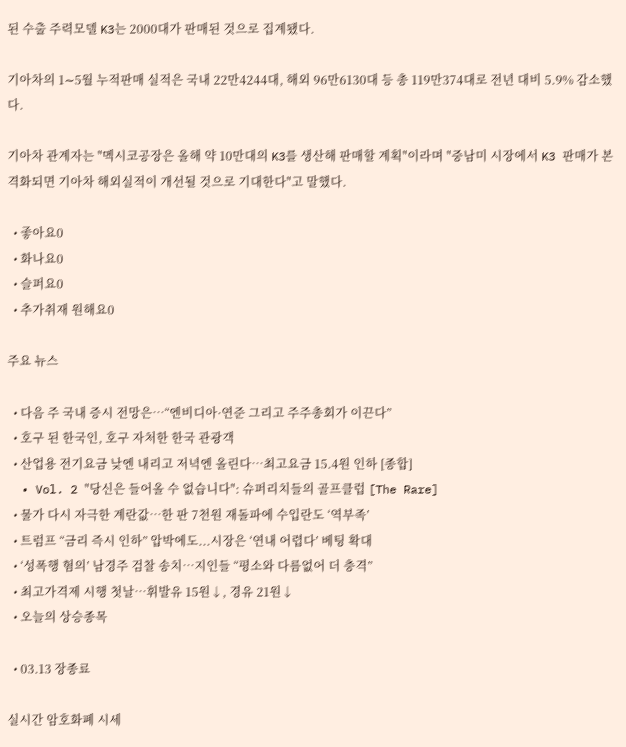된 수출 주력모델 K3는 2000대가 판매된 것으로 집계됐다.

기아차의 1∼5월 누적판매 실적은 국내 22만4244대, 해외 96만6130대 등 총 119만374대로 전년 대비 5.9% 감소했다.

기아차 관계자는 "멕시코공장은 올해 약 10만대의 K3를 생산해 판매할 계획"이라며 "중남미 시장에서 K3 판매가 본격화되면 기아차 해외실적이 개선될 것으로 기대한다"고 말했다.

  • 좋아요0
  • 화나요0
  • 슬퍼요0
  • 추가취재 원해요0

주요 뉴스

  • 다음 주 국내 증시 전망은⋯“엔비디아·연준 그리고 주주총회가 이끈다”
  • 호구 된 한국인, 호구 자처한 한국 관광객
  • 산업용 전기요금 낮엔 내리고 저녁엔 올린다…최고요금 15.4원 인하 [종합]
  • Vol. 2 "당신은 들어올 수 없습니다": 슈퍼리치들의 골프클럽 [The Rare]
  • 물가 다시 자극한 계란값…한 판 7천원 재돌파에 수입란도 ‘역부족’
  • 트럼프 “금리 즉시 인하” 압박에도...시장은 ‘연내 어렵다’ 베팅 확대
  • ‘성폭행 혐의’ 남경주 검찰 송치…지인들 “평소와 다름없어 더 충격”
  • 최고가격제 시행 첫날⋯휘발유 15원↓, 경유 21원↓
  • 오늘의 상승종목

  • 03.13 장종료

실시간 암호화폐 시세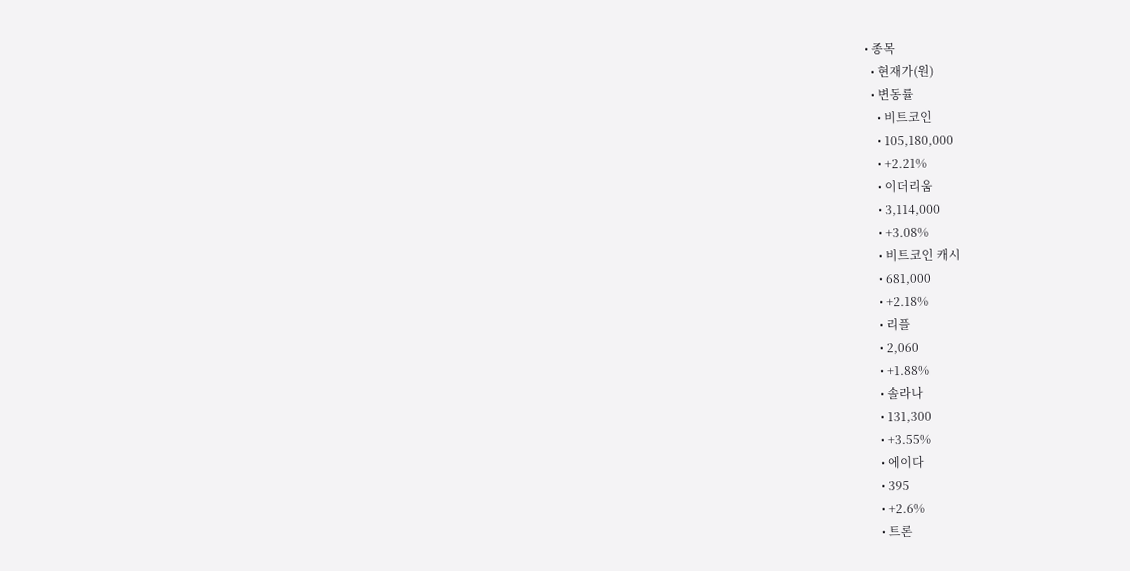• 종목
  • 현재가(원)
  • 변동률
    • 비트코인
    • 105,180,000
    • +2.21%
    • 이더리움
    • 3,114,000
    • +3.08%
    • 비트코인 캐시
    • 681,000
    • +2.18%
    • 리플
    • 2,060
    • +1.88%
    • 솔라나
    • 131,300
    • +3.55%
    • 에이다
    • 395
    • +2.6%
    • 트론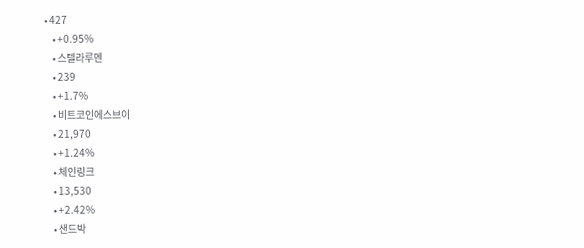• 427
    • +0.95%
    • 스텔라루멘
    • 239
    • +1.7%
    • 비트코인에스브이
    • 21,970
    • +1.24%
    • 체인링크
    • 13,530
    • +2.42%
    • 샌드박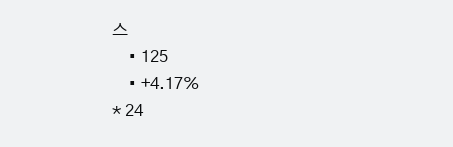스
    • 125
    • +4.17%
* 24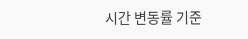시간 변동률 기준